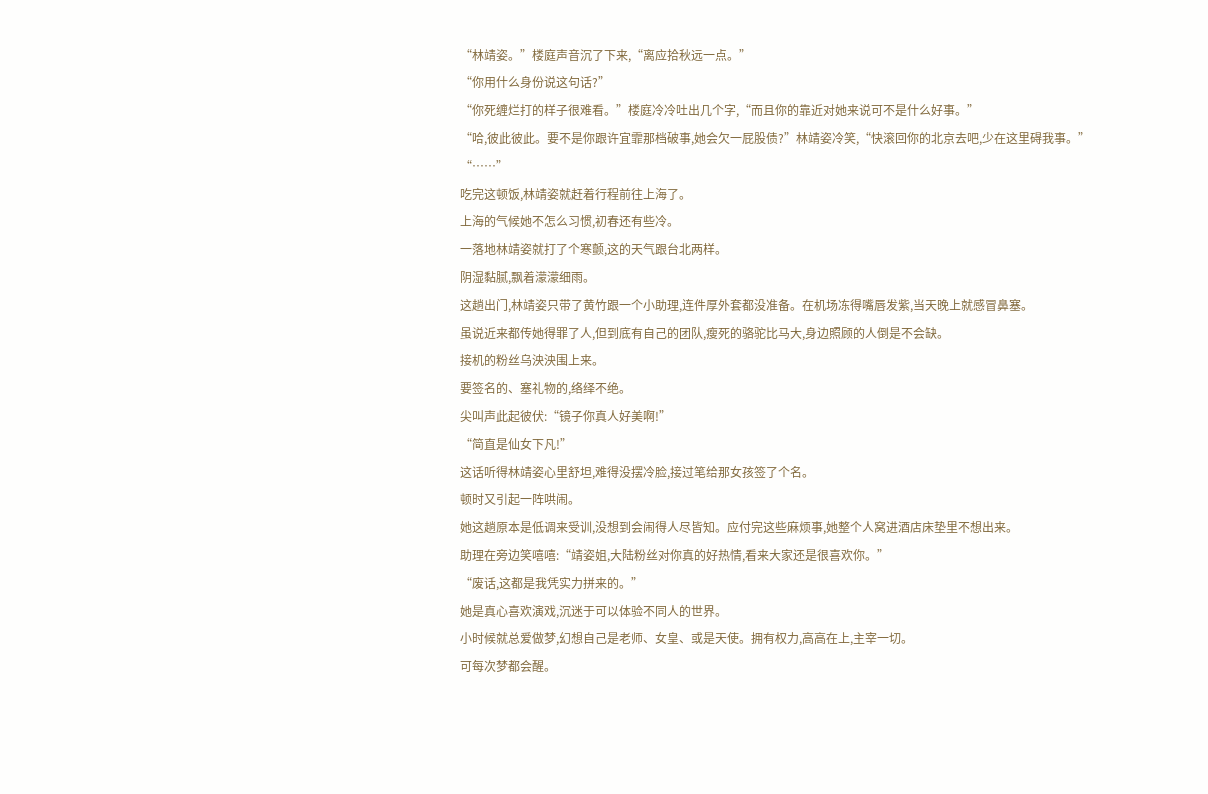“林靖姿。”楼庭声音沉了下来,“离应拾秋远一点。”
“你用什么身份说这句话?”
“你死缠烂打的样子很难看。”楼庭冷冷吐出几个字,“而且你的靠近对她来说可不是什么好事。”
“哈,彼此彼此。要不是你跟许宜霏那档破事,她会欠一屁股债?”林靖姿冷笑,“快滚回你的北京去吧,少在这里碍我事。”
“……”
吃完这顿饭,林靖姿就赶着行程前往上海了。
上海的气候她不怎么习惯,初春还有些冷。
一落地林靖姿就打了个寒颤,这的天气跟台北两样。
阴湿黏腻,飘着濛濛细雨。
这趟出门,林靖姿只带了黄竹跟一个小助理,连件厚外套都没准备。在机场冻得嘴唇发紫,当天晚上就感冒鼻塞。
虽说近来都传她得罪了人,但到底有自己的团队,瘦死的骆驼比马大,身边照顾的人倒是不会缺。
接机的粉丝乌泱泱围上来。
要签名的、塞礼物的,络绎不绝。
尖叫声此起彼伏:“镜子你真人好美啊!”
“简直是仙女下凡!”
这话听得林靖姿心里舒坦,难得没摆冷脸,接过笔给那女孩签了个名。
顿时又引起一阵哄闹。
她这趟原本是低调来受训,没想到会闹得人尽皆知。应付完这些麻烦事,她整个人窝进酒店床垫里不想出来。
助理在旁边笑嘻嘻:“靖姿姐,大陆粉丝对你真的好热情,看来大家还是很喜欢你。”
“废话,这都是我凭实力拼来的。”
她是真心喜欢演戏,沉迷于可以体验不同人的世界。
小时候就总爱做梦,幻想自己是老师、女皇、或是天使。拥有权力,高高在上,主宰一切。
可每次梦都会醒。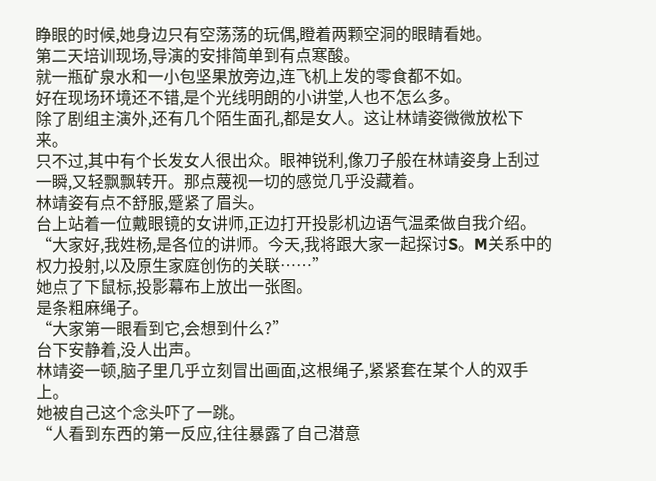睁眼的时候,她身边只有空荡荡的玩偶,瞪着两颗空洞的眼睛看她。
第二天培训现场,导演的安排简单到有点寒酸。
就一瓶矿泉水和一小包坚果放旁边,连飞机上发的零食都不如。
好在现场环境还不错,是个光线明朗的小讲堂,人也不怎么多。
除了剧组主演外,还有几个陌生面孔,都是女人。这让林靖姿微微放松下来。
只不过,其中有个长发女人很出众。眼神锐利,像刀子般在林靖姿身上刮过一瞬,又轻飘飘转开。那点蔑视一切的感觉几乎没藏着。
林靖姿有点不舒服,蹙紧了眉头。
台上站着一位戴眼镜的女讲师,正边打开投影机边语气温柔做自我介绍。
“大家好,我姓杨,是各位的讲师。今天,我将跟大家一起探讨S。M关系中的权力投射,以及原生家庭创伤的关联……”
她点了下鼠标,投影幕布上放出一张图。
是条粗麻绳子。
“大家第一眼看到它,会想到什么?”
台下安静着,没人出声。
林靖姿一顿,脑子里几乎立刻冒出画面,这根绳子,紧紧套在某个人的双手上。
她被自己这个念头吓了一跳。
“人看到东西的第一反应,往往暴露了自己潜意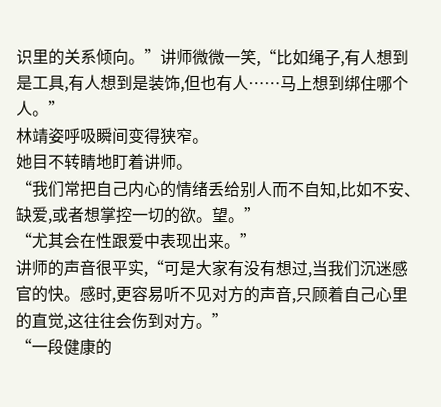识里的关系倾向。”讲师微微一笑,“比如绳子,有人想到是工具,有人想到是装饰,但也有人……马上想到绑住哪个人。”
林靖姿呼吸瞬间变得狭窄。
她目不转睛地盯着讲师。
“我们常把自己内心的情绪丢给别人而不自知,比如不安、缺爱,或者想掌控一切的欲。望。”
“尤其会在性跟爱中表现出来。”
讲师的声音很平实,“可是大家有没有想过,当我们沉迷感官的快。感时,更容易听不见对方的声音,只顾着自己心里的直觉,这往往会伤到对方。”
“一段健康的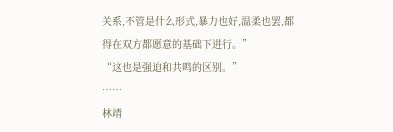关系,不管是什么形式,暴力也好,温柔也罢,都得在双方都愿意的基础下进行。”
“这也是强迫和共鸣的区别。”
……
林靖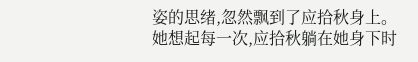姿的思绪,忽然飘到了应拾秋身上。
她想起每一次,应拾秋躺在她身下时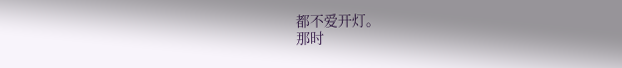都不爱开灯。
那时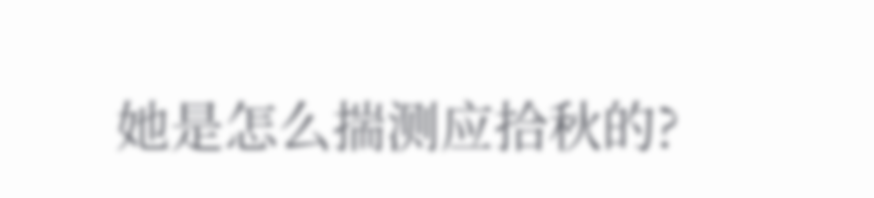她是怎么揣测应拾秋的?